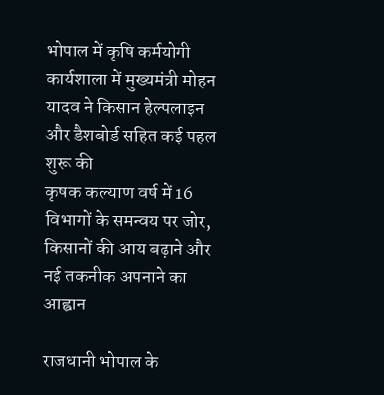भोपाल में कृषि कर्मयोगी कार्यशाला में मुख्यमंत्री मोहन यादव ने किसान हेल्पलाइन और डैशबोर्ड सहित कई पहल शुरू की
कृषक कल्याण वर्ष में 16 विभागों के समन्वय पर जोर, किसानों की आय बढ़ाने और नई तकनीक अपनाने का आह्वान

राजधानी भोपाल के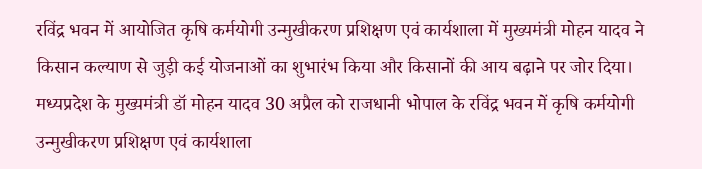रविंद्र भवन में आयोजित कृषि कर्मयोगी उन्मुखीकरण प्रशिक्षण एवं कार्यशाला में मुख्यमंत्री मोहन यादव ने किसान कल्याण से जुड़ी कई योजनाओं का शुभारंभ किया और किसानों की आय बढ़ाने पर जोर दिया।
मध्यप्रदेश के मुख्यमंत्री डॉ मोहन यादव 30 अप्रैल को राजधानी भोपाल के रविंद्र भवन में कृषि कर्मयोगी उन्मुखीकरण प्रशिक्षण एवं कार्यशाला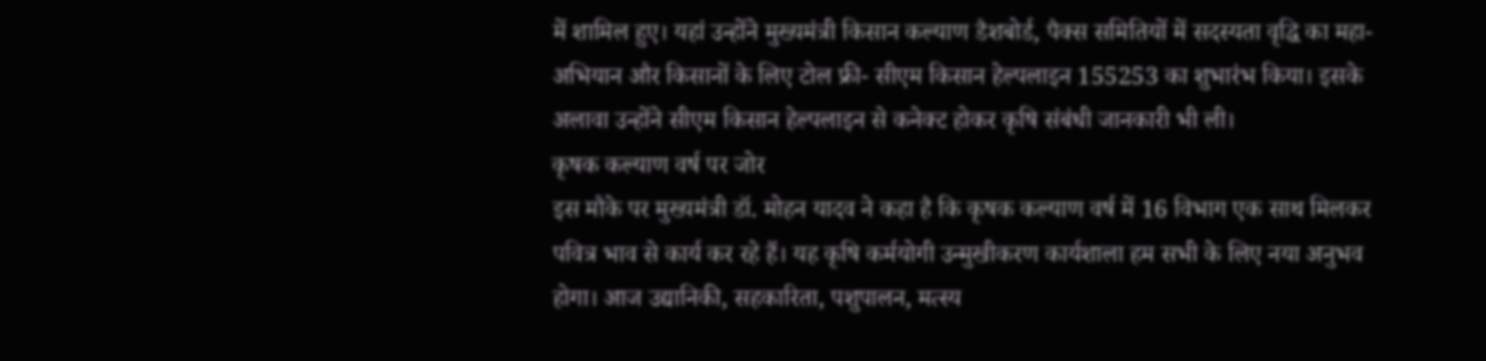में शामिल हुए। यहां उन्होंने मुख्यमंत्री किसान कल्याण डैशबोर्ड, पैक्स समितियों में सदस्यता वृद्धि का महा-अभियान और किसानों के लिए टोल फ्री- सीएम किसान हेल्पलाइन 155253 का शुभारंभ किया। इसके अलावा उन्होंने सीएम किसान हेल्पलाइन से कनेक्ट होकर कृषि संबंधी जानकारी भी ली।
कृषक कल्याण वर्ष पर जोर
इस मौके पर मुख्यमंत्री डॉ. मोहन यादव ने कहा है कि कृषक कल्याण वर्ष में 16 विभाग एक साथ मिलकर पवित्र भाव से कार्य कर रहे हैं। यह कृषि कर्मयोगी उन्मुखीकरण कार्यशाला हम सभी के लिए नया अनुभव होगा। आज उद्यानिकी, सहकारिता, पशुपालन, मत्स्य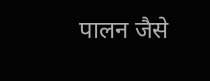पालन जैसे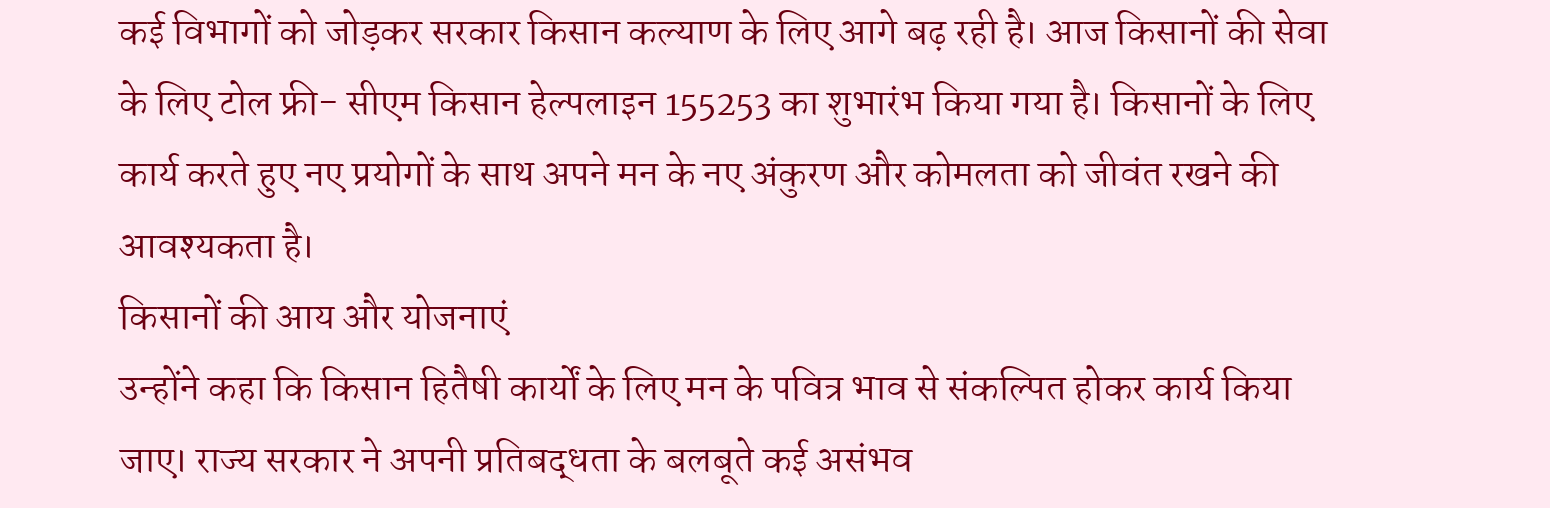कई विभागों को जोड़कर सरकार किसान कल्याण के लिए आगे बढ़ रही है। आज किसानों की सेवा के लिए टोल फ्री- सीएम किसान हेल्पलाइन 155253 का शुभारंभ किया गया है। किसानों के लिए कार्य करते हुए नए प्रयोगों के साथ अपने मन के नए अंकुरण और कोमलता को जीवंत रखने की आवश्यकता है।
किसानों की आय और योजनाएं
उन्होंने कहा कि किसान हितैषी कार्यों के लिए मन के पवित्र भाव से संकल्पित होकर कार्य किया जाए। राज्य सरकार ने अपनी प्रतिबद्धता के बलबूते कई असंभव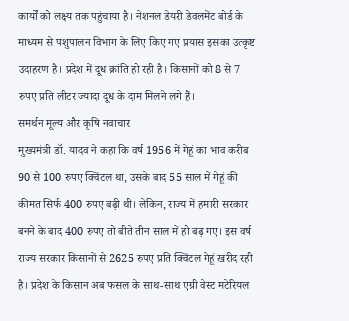कार्यों को लक्ष्य तक पहुंचाया है। नेशनल डेयरी डेवलमेंट बोर्ड के माध्यम से पशुपालन विभाग के लिए किए गए प्रयास इसका उत्कृष्ट उदाहरण है। प्रदेश में दूध क्रांति हो रही है। किसानों को 8 से 7 रुपए प्रति लीटर ज्यादा दूध के दाम मिलने लगे हैं।
समर्थन मूल्य और कृषि नवाचार
मुख्यमंत्री डॉ. यादव ने कहा कि वर्ष 1956 में गेहूं का भाव करीब 90 से 100 रुपए क्विंटल था, उसके बाद 55 साल में गेहूं की कीमत सिर्फ 400 रुपए बढ़ी थी। लेकिन, राज्य में हमारी सरकार बनने के बाद 400 रुपए तो बीते तीन साल में हो बढ़ गए। इस वर्ष राज्य सरकार किसानों से 2625 रुपए प्रति क्विंटल गेहूं खरीद रही है। प्रदेश के किसान अब फसल के साथ-साथ एग्री वेस्ट मटेरियल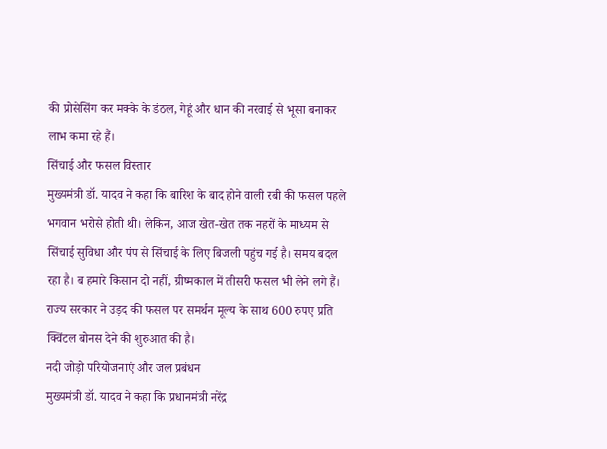की प्रोसेसिंग कर मक्के के डंठल, गेहूं और धान की नरवाई से भूसा बनाकर लाभ कमा रहे हैं।
सिंचाई और फसल विस्तार
मुख्यमंत्री डॉ. यादव ने कहा कि बारिश के बाद होने वाली रबी की फसल पहले भगवान भरोसे होती थी। लेकिन, आज खेत-खेत तक नहरों के माध्यम से सिंचाई सुविधा और पंप से सिंचाई के लिए बिजली पहुंच गई है। समय बदल रहा है। ब हमारे किसान दो नहीं, ग्रीष्मकाल में तीसरी फसल भी लेने लगे हैं। राज्य सरकार ने उड़द की फसल पर समर्थन मूल्य के साथ 600 रुपए प्रति क्विंटल बोनस देने की शुरुआत की है।
नदी जोड़ो परियोजनाएं और जल प्रबंधन
मुख्यमंत्री डॉ. यादव ने कहा कि प्रधानमंत्री नरेंद्र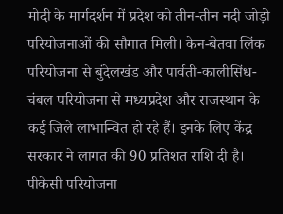मोदी के मार्गदर्शन में प्रदेश को तीन-तीन नदी जोड़ो परियोजनाओं की सौगात मिली। केन-बेतवा लिंक परियोजना से बुंदेलखंड और पार्वती-कालीसिंध-चंबल परियोजना से मध्यप्रदेश और राजस्थान के कई जिले लाभान्वित हो रहे हैं। इनके लिए केंद्र सरकार ने लागत की 90 प्रतिशत राशि दी है। पीकेसी परियोजना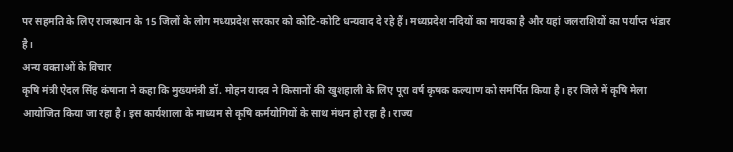पर सहमति के लिए राजस्थान के 15 जिलों के लोग मध्यप्रदेश सरकार को कोटि-कोटि धन्यवाद दे रहे हैं। मध्यप्रदेश नदियों का मायका है और यहां जलराशियों का पर्याप्त भंडार है।
अन्य वक्ताओं के विचार
कृषि मंत्री ऐदल सिंह कंषाना ने कहा कि मुख्यमंत्री डॉ. मोहन यादव ने किसानों की खुशहाली के लिए पूरा वर्ष कृषक कल्याण को समर्पित किया है। हर जिले में कृषि मेला आयोजित किया जा रहा है। इस कार्यशाला के माध्यम से कृषि कर्मयोगियों के साथ मंथन हो रहा है। राज्य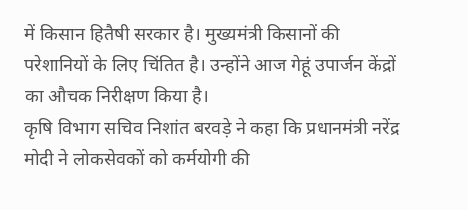में किसान हितैषी सरकार है। मुख्यमंत्री किसानों की परेशानियों के लिए चिंतित है। उन्होंने आज गेहूं उपार्जन केंद्रों का औचक निरीक्षण किया है।
कृषि विभाग सचिव निशांत बरवड़े ने कहा कि प्रधानमंत्री नरेंद्र मोदी ने लोकसेवकों को कर्मयोगी की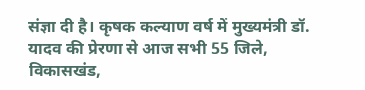संज्ञा दी है। कृषक कल्याण वर्ष में मुख्यमंत्री डॉ. यादव की प्रेरणा से आज सभी 55 जिले, विकासखंड,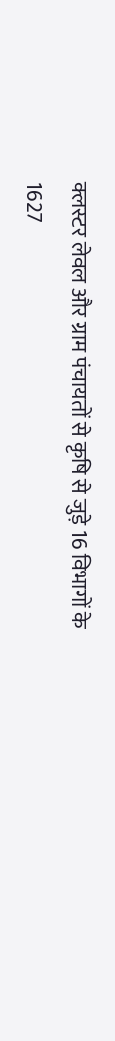क्लस्टर लेवल और ग्राम पंचायतों से कृषि से जुड़े 16 विभागों के 1627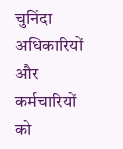चुनिंदा अधिकारियों और कर्मचारियों को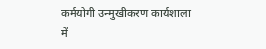कर्मयोगी उन्मुखीकरण कार्यशाला में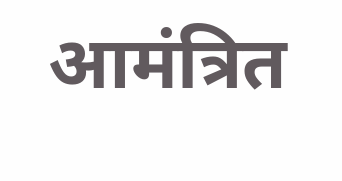आमंत्रित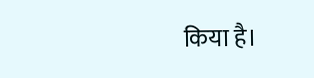किया है।